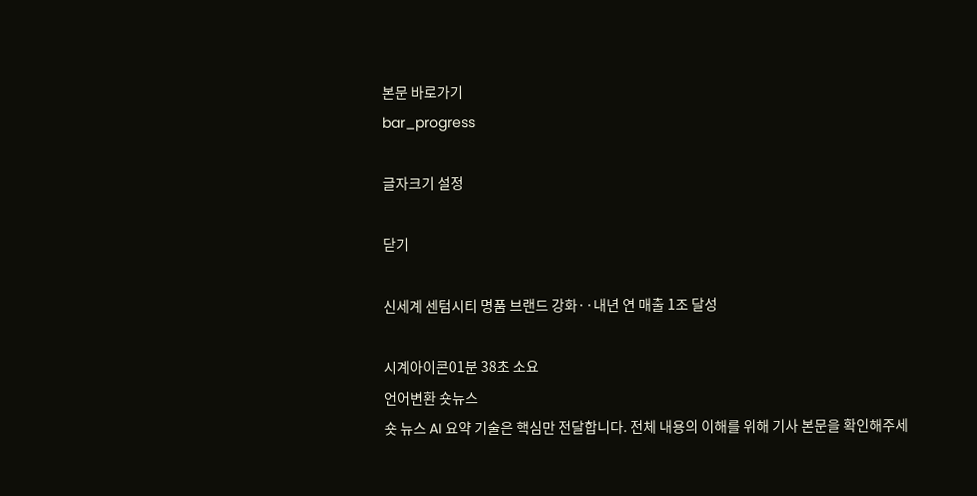본문 바로가기
bar_progress

글자크기 설정

닫기

신세계 센텀시티 명품 브랜드 강화··내년 연 매출 1조 달성

시계아이콘01분 38초 소요
언어변환 숏뉴스
숏 뉴스 AI 요약 기술은 핵심만 전달합니다. 전체 내용의 이해를 위해 기사 본문을 확인해주세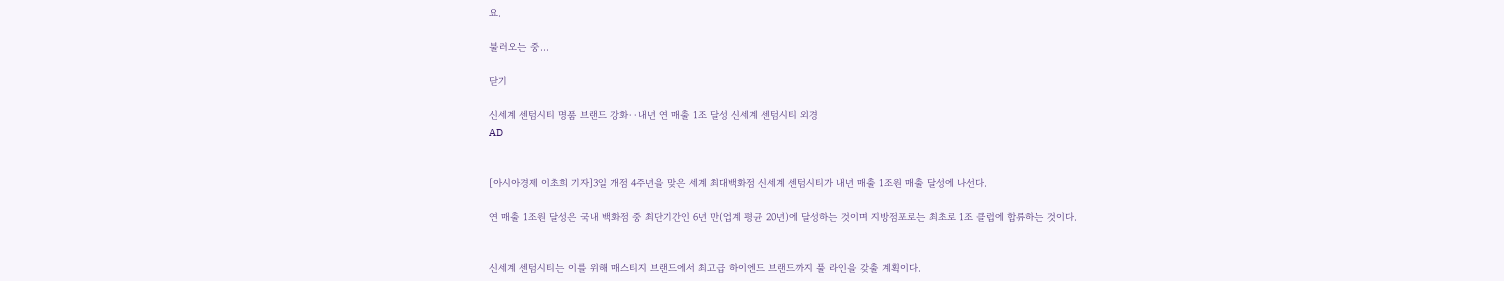요.

불러오는 중...

닫기

신세계 센텀시티 명품 브랜드 강화··내년 연 매출 1조 달성 신세계 센텀시티 외경
AD


[아시아경제 이초희 기자]3일 개점 4주년을 맞은 세계 최대백화점 신세계 센텀시티가 내년 매출 1조원 매출 달성에 나선다.

연 매출 1조원 달성은 국내 백화점 중 최단기간인 6년 만(업계 평균 20년)에 달성하는 것이며 지방점포로는 최초로 1조 클럽에 합류하는 것이다.


신세계 센텀시티는 이를 위해 매스티지 브랜드에서 최고급 하이엔드 브랜드까지 풀 라인을 갖출 계획이다.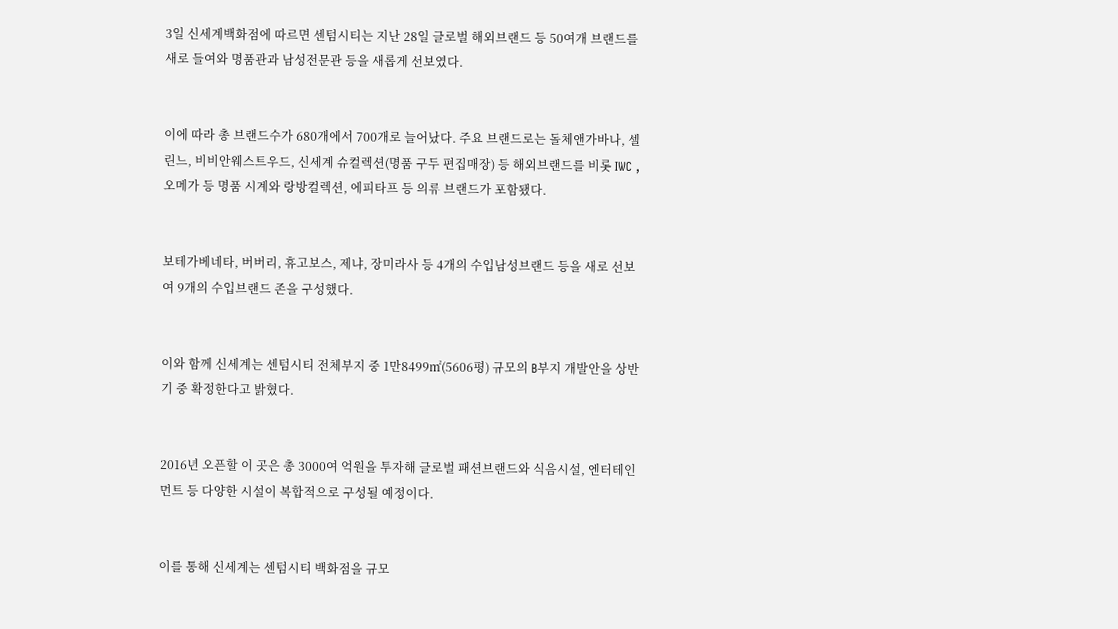3일 신세계백화점에 따르면 센텀시티는 지난 28일 글로벌 해외브랜드 등 50여개 브랜드를 새로 들여와 명품관과 남성전문관 등을 새롭게 선보였다.


이에 따라 총 브랜드수가 680개에서 700개로 늘어났다. 주요 브랜드로는 돌체앤가바나, 셀린느, 비비안웨스트우드, 신세계 슈컬렉션(명품 구두 편집매장) 등 해외브랜드를 비롯 IWC , 오메가 등 명품 시계와 랑방컬렉션, 에피타프 등 의류 브랜드가 포함됐다.


보테가베네타, 버버리, 휴고보스, 제냐, 장미라사 등 4개의 수입남성브랜드 등을 새로 선보여 9개의 수입브랜드 존을 구성했다.


이와 함께 신세계는 센텀시티 전체부지 중 1만8499㎡(5606평) 규모의 B부지 개발안을 상반기 중 확정한다고 밝혔다.


2016년 오픈할 이 곳은 총 3000여 억원을 투자해 글로벌 패션브랜드와 식음시설, 엔터테인먼트 등 다양한 시설이 복합적으로 구성될 예정이다.


이를 통해 신세계는 센텀시티 백화점을 규모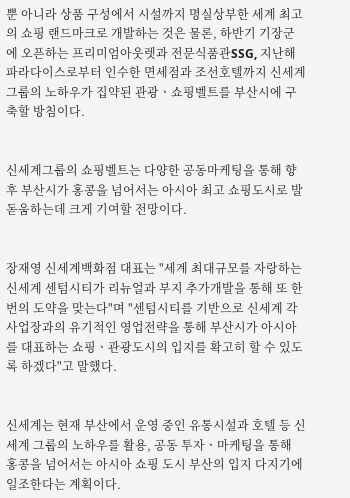뿐 아니라 상품 구성에서 시설까지 명실상부한 세계 최고의 쇼핑 랜드마크로 개발하는 것은 물론, 하반기 기장군에 오픈하는 프리미엄아웃렛과 전문식품관SSG, 지난해 파라다이스로부터 인수한 면세점과 조선호텔까지 신세계그룹의 노하우가 집약된 관광ㆍ쇼핑벨트를 부산시에 구축할 방침이다.


신세계그룹의 쇼핑벨트는 다양한 공동마케팅을 통해 향후 부산시가 홍콩을 넘어서는 아시아 최고 쇼핑도시로 발돋움하는데 크게 기여할 전망이다.


장재영 신세계백화점 대표는 "세계 최대규모를 자랑하는 신세계 센텀시티가 리뉴얼과 부지 추가개발을 통해 또 한번의 도약을 맞는다"며 "센텀시티를 기반으로 신세계 각 사업장과의 유기적인 영업전략을 통해 부산시가 아시아를 대표하는 쇼핑ㆍ관광도시의 입지를 확고히 할 수 있도록 하겠다"고 말했다.


신세계는 현재 부산에서 운영 중인 유통시설과 호텔 등 신세계 그룹의 노하우를 활용, 공동 투자ㆍ마케팅을 통해 홍콩을 넘어서는 아시아 쇼핑 도시 부산의 입지 다지기에 일조한다는 계획이다.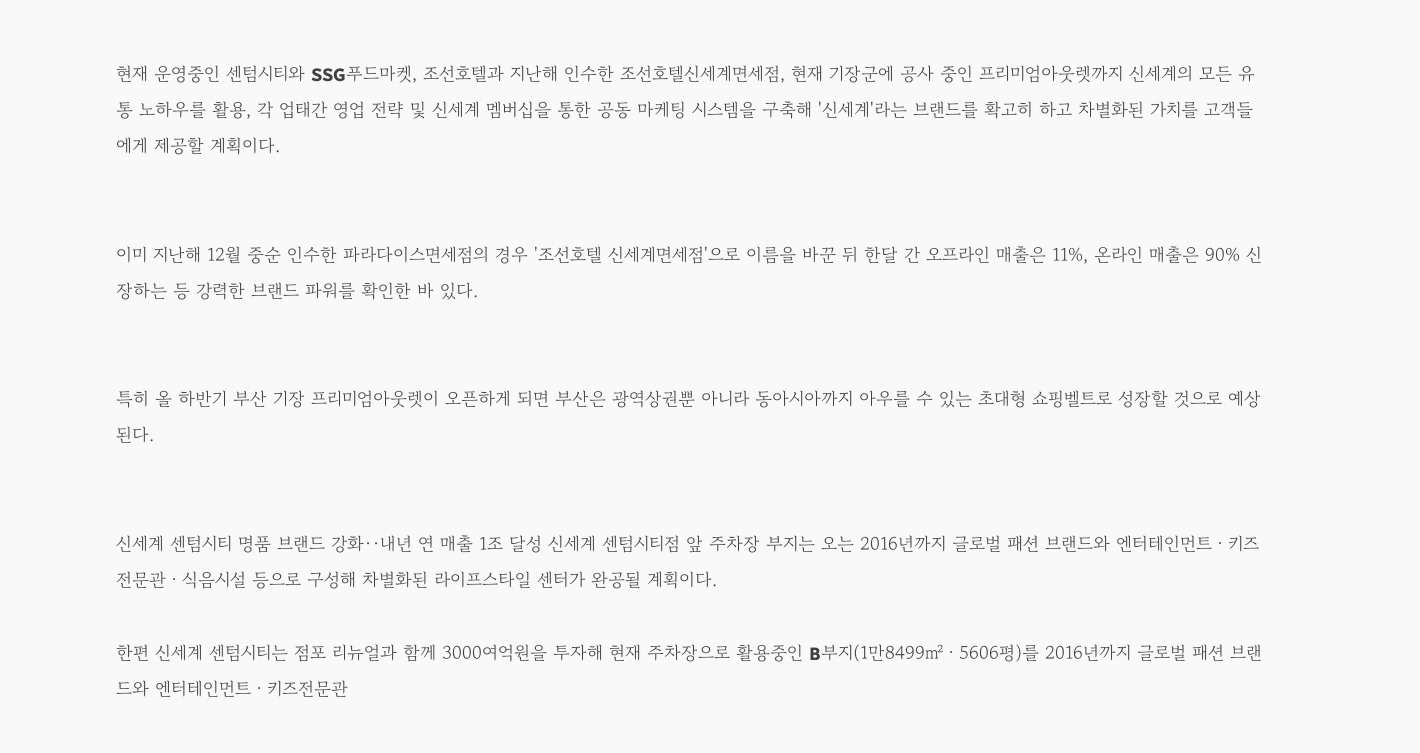현재 운영중인 센텀시티와 SSG푸드마켓, 조선호텔과 지난해 인수한 조선호텔신세계면세점, 현재 기장군에 공사 중인 프리미엄아웃렛까지 신세계의 모든 유통 노하우를 활용, 각 업태간 영업 전략 및 신세계 멤버십을 통한 공동 마케팅 시스템을 구축해 '신세계'라는 브랜드를 확고히 하고 차별화된 가치를 고객들에게 제공할 계획이다.


이미 지난해 12월 중순 인수한 파라다이스면세점의 경우 '조선호텔 신세계면세점'으로 이름을 바꾼 뒤 한달 간 오프라인 매출은 11%, 온라인 매출은 90% 신장하는 등 강력한 브랜드 파워를 확인한 바 있다.


특히 올 하반기 부산 기장 프리미엄아웃렛이 오픈하게 되면 부산은 광역상권뿐 아니라 동아시아까지 아우를 수 있는 초대형 쇼핑벨트로 성장할 것으로 예상된다.


신세계 센텀시티 명품 브랜드 강화··내년 연 매출 1조 달성 신세계 센텀시티점 앞 주차장 부지는 오는 2016년까지 글로벌 패션 브랜드와 엔터테인먼트ㆍ키즈전문관ㆍ식음시설 등으로 구성해 차별화된 라이프스타일 센터가 완공될 계획이다.

한편 신세계 센텀시티는 점포 리뉴얼과 함께 3000여억원을 투자해 현재 주차장으로 활용중인 B부지(1만8499㎡ㆍ5606평)를 2016년까지 글로벌 패션 브랜드와 엔터테인먼트ㆍ키즈전문관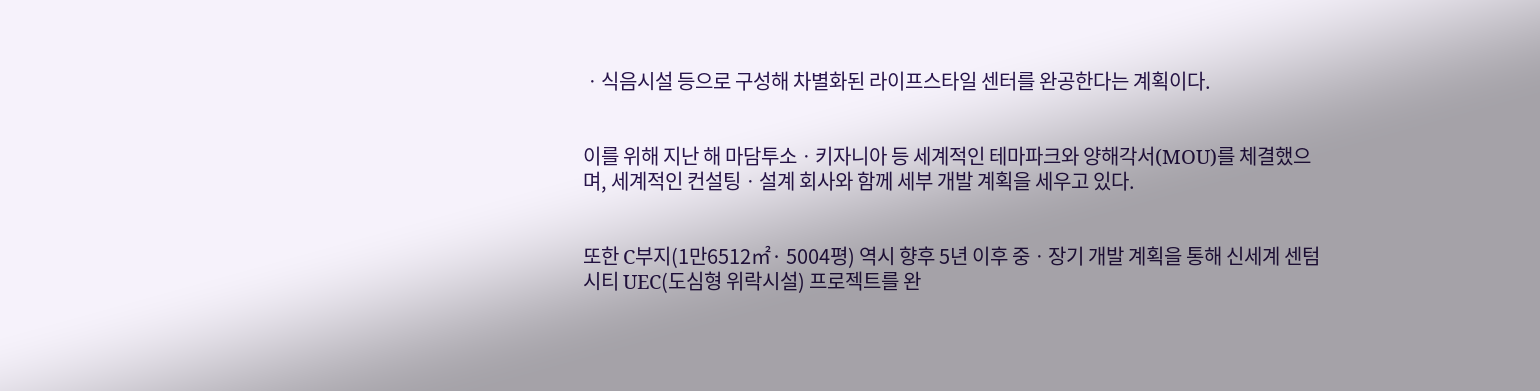ㆍ식음시설 등으로 구성해 차별화된 라이프스타일 센터를 완공한다는 계획이다.


이를 위해 지난 해 마담투소ㆍ키자니아 등 세계적인 테마파크와 양해각서(MOU)를 체결했으며, 세계적인 컨설팅ㆍ설계 회사와 함께 세부 개발 계획을 세우고 있다.


또한 C부지(1만6512㎡· 5004평) 역시 향후 5년 이후 중ㆍ장기 개발 계획을 통해 신세계 센텀시티 UEC(도심형 위락시설) 프로젝트를 완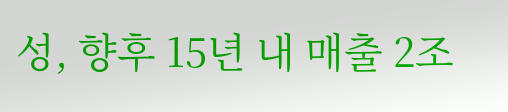성, 향후 15년 내 매출 2조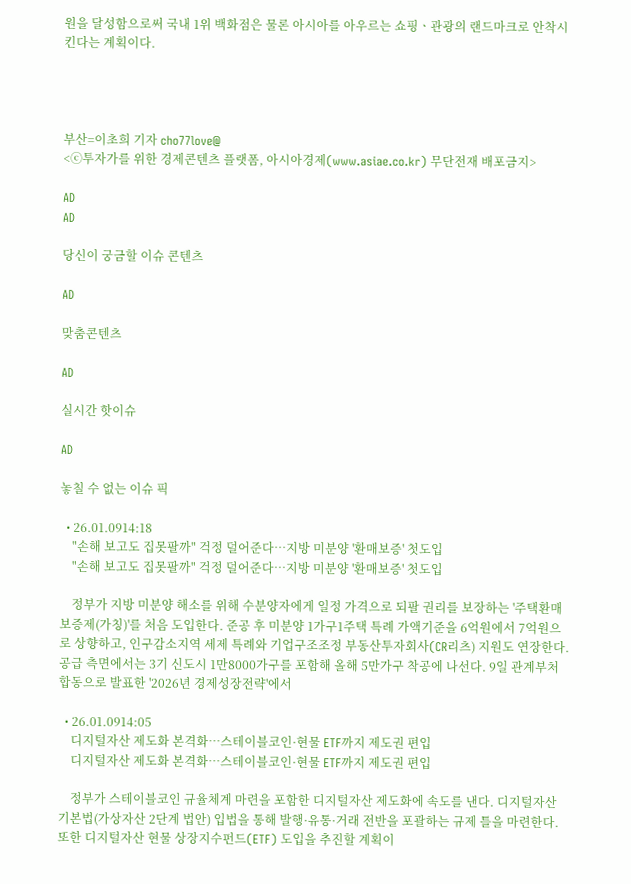원을 달성함으로써 국내 1위 백화점은 물론 아시아를 아우르는 쇼핑ㆍ관광의 랜드마크로 안착시킨다는 계획이다.




부산=이초희 기자 cho77love@
<ⓒ투자가를 위한 경제콘텐츠 플랫폼, 아시아경제(www.asiae.co.kr) 무단전재 배포금지>

AD
AD

당신이 궁금할 이슈 콘텐츠

AD

맞춤콘텐츠

AD

실시간 핫이슈

AD

놓칠 수 없는 이슈 픽

  • 26.01.0914:18
    "손해 보고도 집못팔까" 걱정 덜어준다…지방 미분양 '환매보증' 첫도입
    "손해 보고도 집못팔까" 걱정 덜어준다…지방 미분양 '환매보증' 첫도입

    정부가 지방 미분양 해소를 위해 수분양자에게 일정 가격으로 되팔 권리를 보장하는 '주택환매 보증제(가칭)'를 처음 도입한다. 준공 후 미분양 1가구1주택 특례 가액기준을 6억원에서 7억원으로 상향하고, 인구감소지역 세제 특례와 기업구조조정 부동산투자회사(CR리츠) 지원도 연장한다. 공급 측면에서는 3기 신도시 1만8000가구를 포함해 올해 5만가구 착공에 나선다. 9일 관계부처 합동으로 발표한 '2026년 경제성장전략'에서

  • 26.01.0914:05
    디지털자산 제도화 본격화…스테이블코인·현물 ETF까지 제도권 편입
    디지털자산 제도화 본격화…스테이블코인·현물 ETF까지 제도권 편입

    정부가 스테이블코인 규율체계 마련을 포함한 디지털자산 제도화에 속도를 낸다. 디지털자산 기본법(가상자산 2단계 법안) 입법을 통해 발행·유통·거래 전반을 포괄하는 규제 틀을 마련한다. 또한 디지털자산 현물 상장지수펀드(ETF) 도입을 추진할 계획이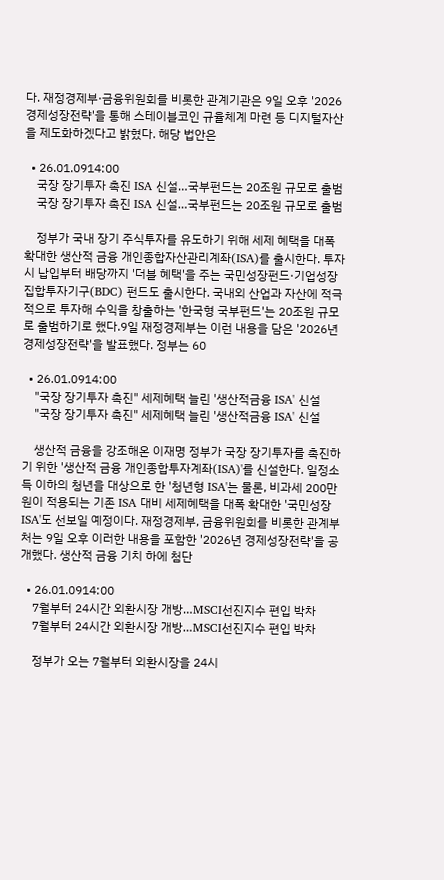다. 재정경제부·금융위원회를 비롯한 관계기관은 9일 오후 '2026 경제성장전략'을 통해 스테이블코인 규율체계 마련 등 디지털자산을 제도화하겠다고 밝혔다. 해당 법안은

  • 26.01.0914:00
    국장 장기투자 촉진 ISA 신설…국부펀드는 20조원 규모로 출범
    국장 장기투자 촉진 ISA 신설…국부펀드는 20조원 규모로 출범

    정부가 국내 장기 주식투자를 유도하기 위해 세제 혜택을 대폭 확대한 생산적 금융 개인종합자산관리계좌(ISA)를 출시한다. 투자 시 납입부터 배당까지 '더블 혜택'을 주는 국민성장펀드·기업성장집합투자기구(BDC) 펀드도 출시한다. 국내외 산업과 자산에 적극적으로 투자해 수익을 창출하는 '한국형 국부펀드'는 20조원 규모로 출범하기로 했다.9일 재정경제부는 이런 내용을 담은 '2026년 경제성장전략'을 발표했다. 정부는 60

  • 26.01.0914:00
    "국장 장기투자 촉진" 세제혜택 늘린 '생산적금융 ISA' 신설
    "국장 장기투자 촉진" 세제혜택 늘린 '생산적금융 ISA' 신설

    생산적 금융을 강조해온 이재명 정부가 국장 장기투자를 촉진하기 위한 '생산적 금융 개인종합투자계좌(ISA)'를 신설한다. 일정소득 이하의 청년을 대상으로 한 '청년형 ISA'는 물론, 비과세 200만원이 적용되는 기존 ISA 대비 세제혜택을 대폭 확대한 '국민성장ISA'도 선보일 예정이다. 재정경제부, 금융위원회를 비롯한 관계부처는 9일 오후 이러한 내용을 포함한 '2026년 경제성장전략'을 공개했다. 생산적 금융 기치 하에 첨단

  • 26.01.0914:00
    7월부터 24시간 외환시장 개방…MSCI선진지수 편입 박차
    7월부터 24시간 외환시장 개방…MSCI선진지수 편입 박차

    정부가 오는 7월부터 외환시장을 24시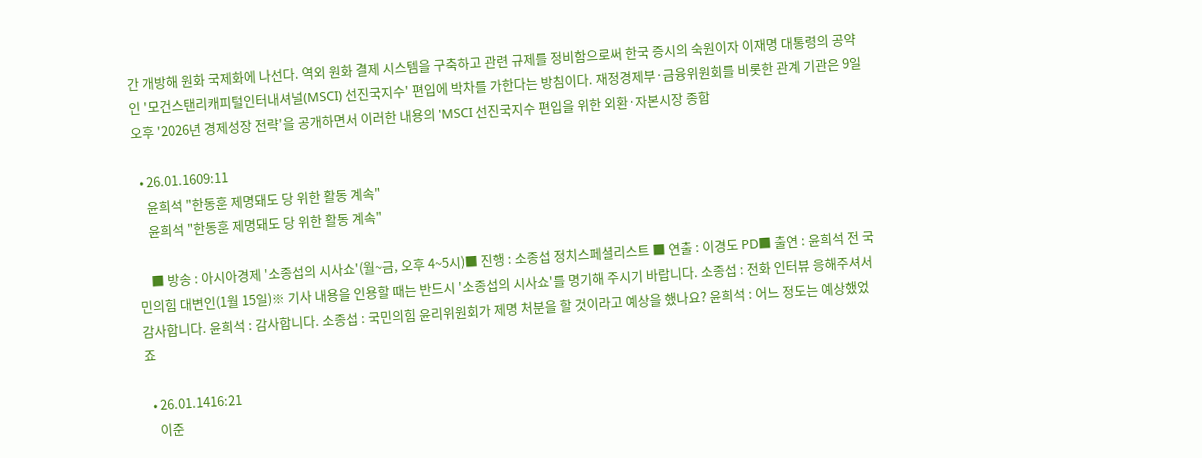간 개방해 원화 국제화에 나선다. 역외 원화 결제 시스템을 구축하고 관련 규제를 정비함으로써 한국 증시의 숙원이자 이재명 대통령의 공약인 '모건스탠리캐피털인터내셔널(MSCI) 선진국지수' 편입에 박차를 가한다는 방침이다. 재정경제부·금융위원회를 비롯한 관계 기관은 9일 오후 '2026년 경제성장 전략'을 공개하면서 이러한 내용의 'MSCI 선진국지수 편입을 위한 외환·자본시장 종합

  • 26.01.1609:11
    윤희석 "한동훈 제명돼도 당 위한 활동 계속"
    윤희석 "한동훈 제명돼도 당 위한 활동 계속"

    ■ 방송 : 아시아경제 '소종섭의 시사쇼'(월~금, 오후 4~5시)■ 진행 : 소종섭 정치스페셜리스트 ■ 연출 : 이경도 PD■ 출연 : 윤희석 전 국민의힘 대변인(1월 15일)※ 기사 내용을 인용할 때는 반드시 '소종섭의 시사쇼'를 명기해 주시기 바랍니다. 소종섭 : 전화 인터뷰 응해주셔서 감사합니다. 윤희석 : 감사합니다. 소종섭 : 국민의힘 윤리위원회가 제명 처분을 할 것이라고 예상을 했나요? 윤희석 : 어느 정도는 예상했었죠

  • 26.01.1416:21
    이준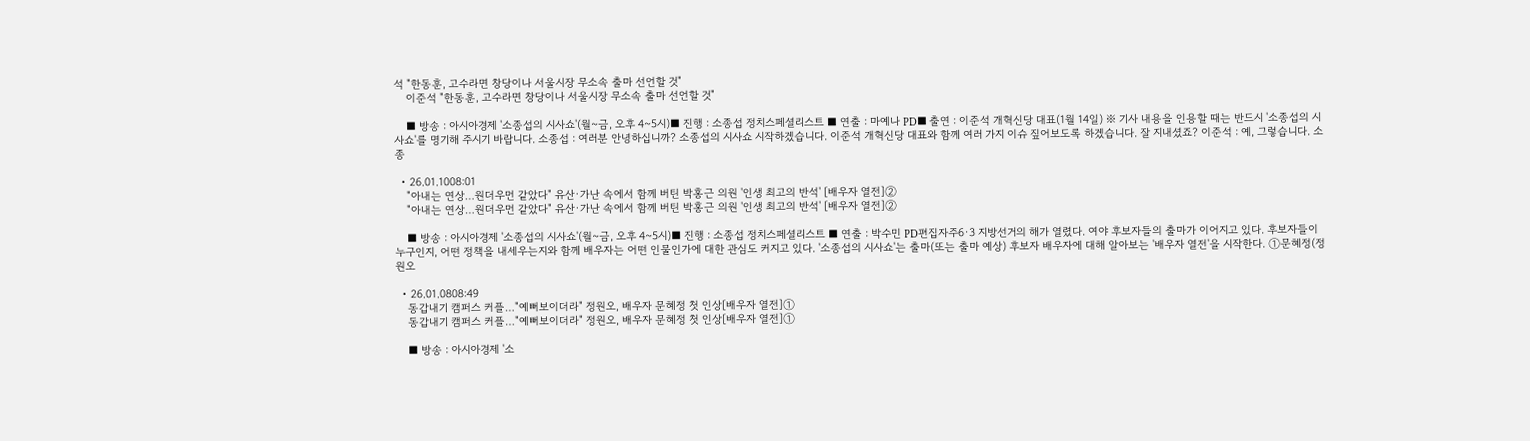석 "한동훈, 고수라면 창당이나 서울시장 무소속 출마 선언할 것"
    이준석 "한동훈, 고수라면 창당이나 서울시장 무소속 출마 선언할 것"

    ■ 방송 : 아시아경제 '소종섭의 시사쇼'(월~금, 오후 4~5시)■ 진행 : 소종섭 정치스페셜리스트 ■ 연출 : 마예나 PD■ 출연 : 이준석 개혁신당 대표(1월 14일) ※ 기사 내용을 인용할 때는 반드시 '소종섭의 시사쇼'를 명기해 주시기 바랍니다. 소종섭 : 여러분 안녕하십니까? 소종섭의 시사쇼 시작하겠습니다. 이준석 개혁신당 대표와 함께 여러 가지 이슈 짚어보도록 하겠습니다. 잘 지내셨죠? 이준석 : 예, 그렇습니다. 소종

  • 26.01.1008:01
    "아내는 연상…원더우먼 같았다" 유산·가난 속에서 함께 버틴 박홍근 의원 '인생 최고의 반석' [배우자 열전]②
    "아내는 연상…원더우먼 같았다" 유산·가난 속에서 함께 버틴 박홍근 의원 '인생 최고의 반석' [배우자 열전]②

    ■ 방송 : 아시아경제 '소종섭의 시사쇼'(월~금, 오후 4~5시)■ 진행 : 소종섭 정치스페셜리스트 ■ 연출 : 박수민 PD편집자주6·3 지방선거의 해가 열렸다. 여야 후보자들의 출마가 이어지고 있다. 후보자들이 누구인지, 어떤 정책을 내세우는지와 함께 배우자는 어떤 인물인가에 대한 관심도 커지고 있다. '소종섭의 시사쇼'는 출마(또는 출마 예상) 후보자 배우자에 대해 알아보는 '배우자 열전'을 시작한다. ①문혜정(정원오

  • 26.01.0808:49
    동갑내기 캠퍼스 커플…"예뻐보이더라" 정원오, 배우자 문혜정 첫 인상[배우자 열전]①
    동갑내기 캠퍼스 커플…"예뻐보이더라" 정원오, 배우자 문혜정 첫 인상[배우자 열전]①

    ■ 방송 : 아시아경제 '소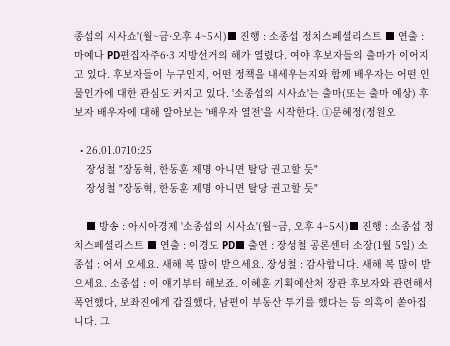종섭의 시사쇼'(월~금·오후 4~5시)■ 진행 : 소종섭 정치스페셜리스트 ■ 연출 : 마예나 PD편집자주6·3 지방선거의 해가 열렸다. 여야 후보자들의 출마가 이어지고 있다. 후보자들이 누구인지, 어떤 정책을 내세우는지와 함께 배우자는 어떤 인물인가에 대한 관심도 커지고 있다. '소종섭의 시사쇼'는 출마(또는 출마 예상) 후보자 배우자에 대해 알아보는 '배우자 열전'을 시작한다. ①문혜정(정원오

  • 26.01.0710:25
    장성철 "장동혁, 한동훈 제명 아니면 탈당 권고할 듯"
    장성철 "장동혁, 한동훈 제명 아니면 탈당 권고할 듯"

    ■ 방송 : 아시아경제 '소종섭의 시사쇼'(월~금, 오후 4~5시)■ 진행 : 소종섭 정치스페셜리스트 ■ 연출 : 이경도 PD■ 출연 : 장성철 공론센터 소장(1월 5일) 소종섭 : 어서 오세요. 새해 복 많이 받으세요. 장성철 : 감사합니다. 새해 복 많이 받으세요. 소종섭 : 이 얘기부터 해보죠. 이혜훈 기획예산처 장관 후보자와 관련해서 폭언했다, 보좌진에게 갑질했다, 남편이 부동산 투기를 했다는 등 의혹이 쏟아집니다. 그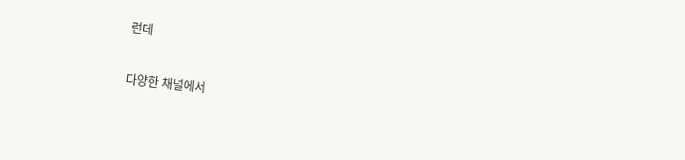런데


다양한 채널에서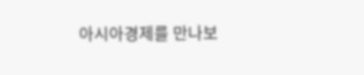아시아경제를 만나보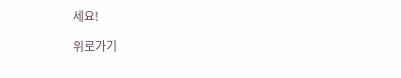세요!

위로가기